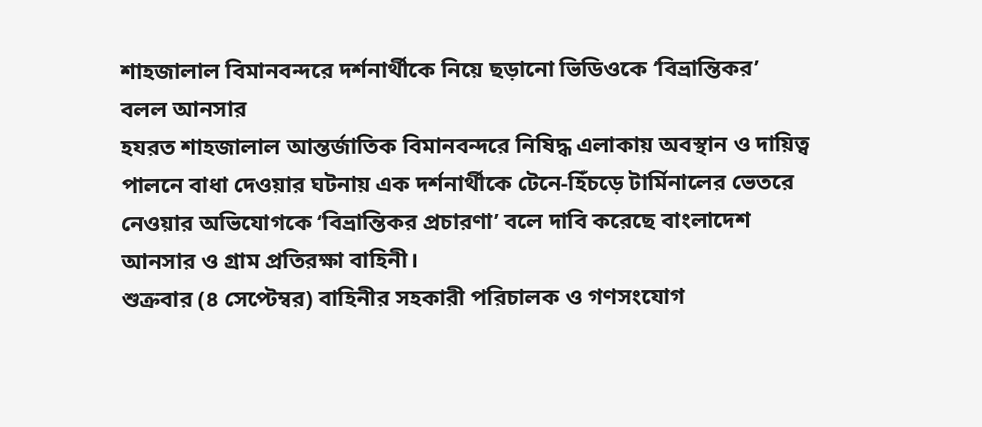শাহজালাল বিমানবন্দরে দর্শনার্থীকে নিয়ে ছড়ানো ভিডিওকে ‘বিভ্রান্তিকর’ বলল আনসার
হযরত শাহজালাল আন্তর্জাতিক বিমানবন্দরে নিষিদ্ধ এলাকায় অবস্থান ও দায়িত্ব পালনে বাধা দেওয়ার ঘটনায় এক দর্শনার্থীকে টেনে-হিঁচড়ে টার্মিনালের ভেতরে নেওয়ার অভিযোগকে ‘বিভ্রান্তিকর প্রচারণা’ বলে দাবি করেছে বাংলাদেশ আনসার ও গ্রাম প্রতিরক্ষা বাহিনী।
শুক্রবার (৪ সেপ্টেম্বর) বাহিনীর সহকারী পরিচালক ও গণসংযোগ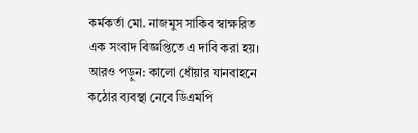কর্মকর্তা মো. নাজমুস সাকিব স্বাক্ষরিত এক সংবাদ বিজ্ঞপ্তিতে এ দাবি করা হয়।
আরও পড়ুন: কালো ধোঁয়ার যানবাহনে কঠোর ব্যবস্থা নেবে ডিএমপি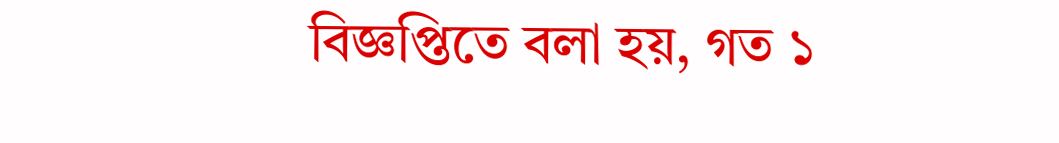বিজ্ঞপ্তিতে বলা হয়, গত ১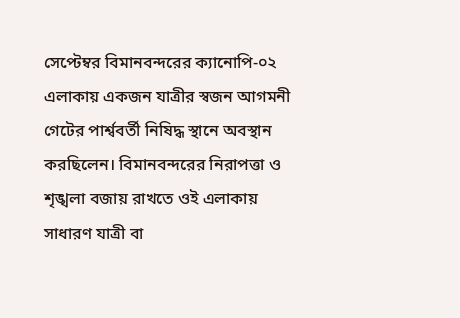সেপ্টেম্বর বিমানবন্দরের ক্যানোপি-০২ এলাকায় একজন যাত্রীর স্বজন আগমনী গেটের পার্শ্ববর্তী নিষিদ্ধ স্থানে অবস্থান করছিলেন। বিমানবন্দরের নিরাপত্তা ও শৃঙ্খলা বজায় রাখতে ওই এলাকায় সাধারণ যাত্রী বা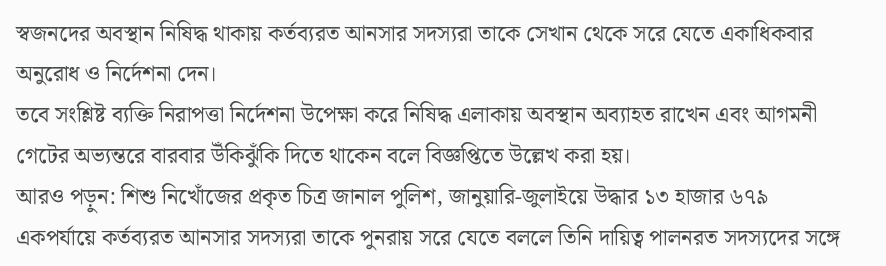স্বজনদের অবস্থান নিষিদ্ধ থাকায় কর্তব্যরত আনসার সদস্যরা তাকে সেখান থেকে সরে যেতে একাধিকবার অনুরোধ ও নির্দেশনা দেন।
তবে সংশ্লিষ্ট ব্যক্তি নিরাপত্তা নির্দেশনা উপেক্ষা করে নিষিদ্ধ এলাকায় অবস্থান অব্যাহত রাখেন এবং আগমনী গেটের অভ্যন্তরে বারবার উঁকিঝুঁকি দিতে থাকেন বলে বিজ্ঞপ্তিতে উল্লেখ করা হয়।
আরও পড়ুন: শিশু নিখোঁজের প্রকৃত চিত্র জানাল পুলিশ, জানুয়ারি-জুলাইয়ে উদ্ধার ১৩ হাজার ৬৭৯
একপর্যায়ে কর্তব্যরত আনসার সদস্যরা তাকে পুনরায় সরে যেতে বললে তিনি দায়িত্ব পালনরত সদস্যদের সঙ্গে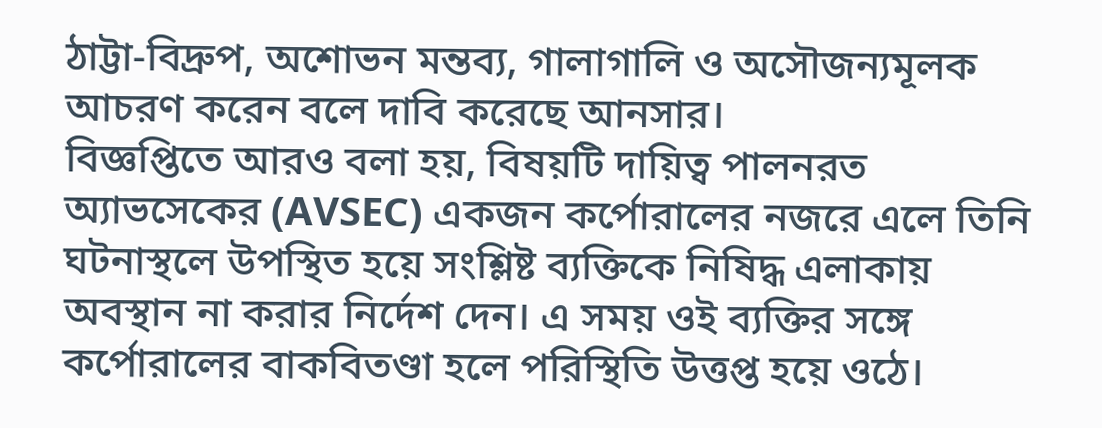ঠাট্টা-বিদ্রুপ, অশোভন মন্তব্য, গালাগালি ও অসৌজন্যমূলক আচরণ করেন বলে দাবি করেছে আনসার।
বিজ্ঞপ্তিতে আরও বলা হয়, বিষয়টি দায়িত্ব পালনরত অ্যাভসেকের (AVSEC) একজন কর্পোরালের নজরে এলে তিনি ঘটনাস্থলে উপস্থিত হয়ে সংশ্লিষ্ট ব্যক্তিকে নিষিদ্ধ এলাকায় অবস্থান না করার নির্দেশ দেন। এ সময় ওই ব্যক্তির সঙ্গে কর্পোরালের বাকবিতণ্ডা হলে পরিস্থিতি উত্তপ্ত হয়ে ওঠে।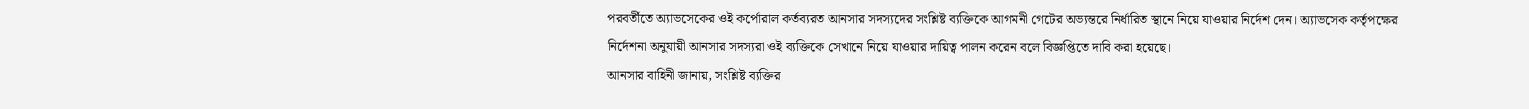পরবর্তীতে অ্যাভসেকের ওই কর্পোরাল কর্তব্যরত আনসার সদস্যদের সংশ্লিষ্ট ব্যক্তিকে আগমনী গেটের অভ্যন্তরে নির্ধারিত স্থানে নিয়ে যাওয়ার নির্দেশ দেন। অ্যাভসেক কর্তৃপক্ষের নির্দেশনা অনুযায়ী আনসার সদস্যরা ওই ব্যক্তিকে সেখানে নিয়ে যাওয়ার দায়িত্ব পালন করেন বলে বিজ্ঞপ্তিতে দাবি করা হয়েছে।
আনসার বাহিনী জানায়, সংশ্লিষ্ট ব্যক্তির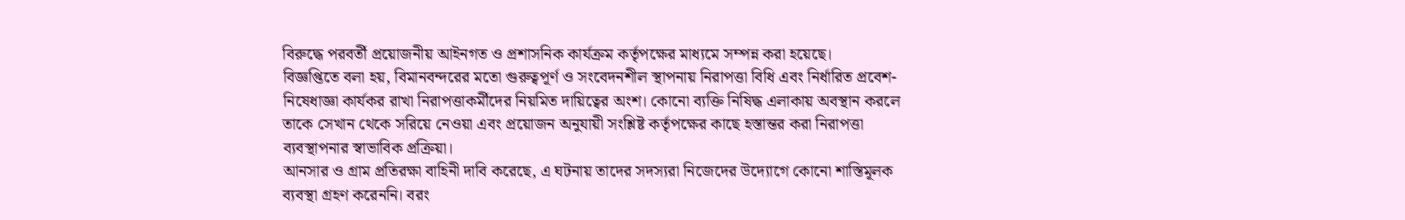বিরুদ্ধে পরবর্তী প্রয়োজনীয় আইনগত ও প্রশাসনিক কার্যক্রম কর্তৃপক্ষের মাধ্যমে সম্পন্ন করা হয়েছে।
বিজ্ঞপ্তিতে বলা হয়, বিমানবন্দরের মতো গুরুত্বপূর্ণ ও সংবেদনশীল স্থাপনায় নিরাপত্তা বিধি এবং নির্ধারিত প্রবেশ-নিষেধাজ্ঞা কার্যকর রাখা নিরাপত্তাকর্মীদের নিয়মিত দায়িত্বের অংশ। কোনো ব্যক্তি নিষিদ্ধ এলাকায় অবস্থান করলে তাকে সেখান থেকে সরিয়ে নেওয়া এবং প্রয়োজন অনুযায়ী সংশ্লিষ্ট কর্তৃপক্ষের কাছে হস্তান্তর করা নিরাপত্তা ব্যবস্থাপনার স্বাভাবিক প্রক্রিয়া।
আনসার ও গ্রাম প্রতিরক্ষা বাহিনী দাবি করেছে, এ ঘটনায় তাদের সদস্যরা নিজেদের উদ্যোগে কোনো শাস্তিমূলক ব্যবস্থা গ্রহণ করেননি। বরং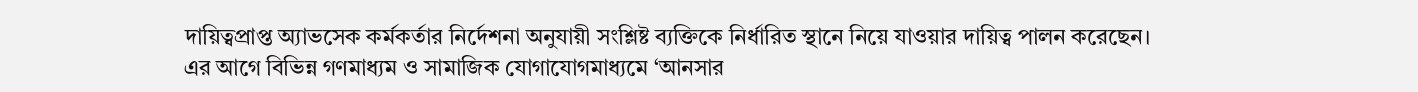দায়িত্বপ্রাপ্ত অ্যাভসেক কর্মকর্তার নির্দেশনা অনুযায়ী সংশ্লিষ্ট ব্যক্তিকে নির্ধারিত স্থানে নিয়ে যাওয়ার দায়িত্ব পালন করেছেন।
এর আগে বিভিন্ন গণমাধ্যম ও সামাজিক যোগাযোগমাধ্যমে ‘আনসার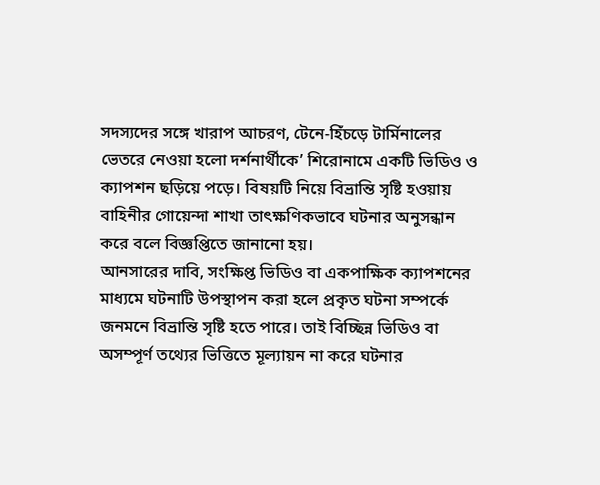সদস্যদের সঙ্গে খারাপ আচরণ, টেনে-হিঁচড়ে টার্মিনালের ভেতরে নেওয়া হলো দর্শনার্থীকে’ শিরোনামে একটি ভিডিও ও ক্যাপশন ছড়িয়ে পড়ে। বিষয়টি নিয়ে বিভ্রান্তি সৃষ্টি হওয়ায় বাহিনীর গোয়েন্দা শাখা তাৎক্ষণিকভাবে ঘটনার অনুসন্ধান করে বলে বিজ্ঞপ্তিতে জানানো হয়।
আনসারের দাবি, সংক্ষিপ্ত ভিডিও বা একপাক্ষিক ক্যাপশনের মাধ্যমে ঘটনাটি উপস্থাপন করা হলে প্রকৃত ঘটনা সম্পর্কে জনমনে বিভ্রান্তি সৃষ্টি হতে পারে। তাই বিচ্ছিন্ন ভিডিও বা অসম্পূর্ণ তথ্যের ভিত্তিতে মূল্যায়ন না করে ঘটনার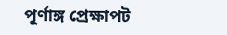পূর্ণাঙ্গ প্রেক্ষাপট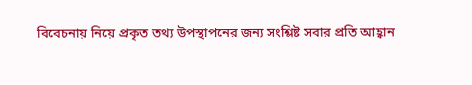বিবেচনায় নিয়ে প্রকৃত তথ্য উপস্থাপনের জন্য সংশ্লিষ্ট সবার প্রতি আহ্বান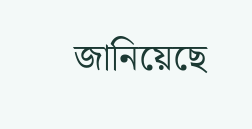জানিয়েছে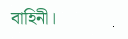বাহিনী।